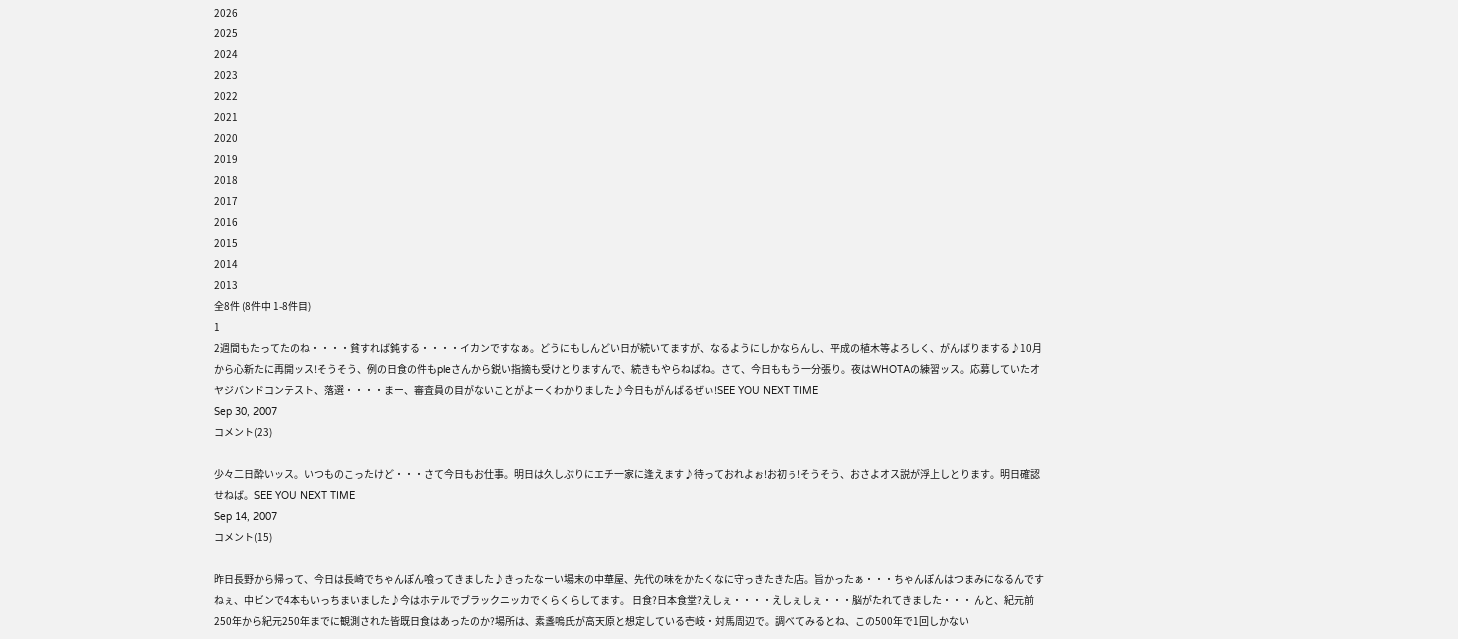2026
2025
2024
2023
2022
2021
2020
2019
2018
2017
2016
2015
2014
2013
全8件 (8件中 1-8件目)
1
2週間もたってたのね・・・・貧すれば鈍する・・・・イカンですなぁ。どうにもしんどい日が続いてますが、なるようにしかならんし、平成の植木等よろしく、がんばりまする♪10月から心新たに再開ッス!そうそう、例の日食の件もpleさんから鋭い指摘も受けとりますんで、続きもやらねばね。さて、今日ももう一分張り。夜はWHOTAの練習ッス。応募していたオヤジバンドコンテスト、落選・・・・まー、審査員の目がないことがよーくわかりました♪今日もがんばるぜぃ!SEE YOU NEXT TIME
Sep 30, 2007
コメント(23)

少々二日酔いッス。いつものこったけど・・・さて今日もお仕事。明日は久しぶりにエチ一家に逢えます♪待っておれよぉ!お初ぅ!そうそう、おさよオス説が浮上しとります。明日確認せねば。SEE YOU NEXT TIME
Sep 14, 2007
コメント(15)

昨日長野から帰って、今日は長崎でちゃんぽん喰ってきました♪きったなーい場末の中華屋、先代の味をかたくなに守っきたきた店。旨かったぁ・・・ちゃんぽんはつまみになるんですねぇ、中ビンで4本もいっちまいました♪今はホテルでブラックニッカでくらくらしてます。 日食?日本食堂?えしぇ・・・・えしぇしぇ・・・脳がたれてきました・・・ んと、紀元前250年から紀元250年までに観測された皆既日食はあったのか?場所は、素盞嗚氏が高天原と想定している壱岐・対馬周辺で。調べてみるとね、この500年で1回しかない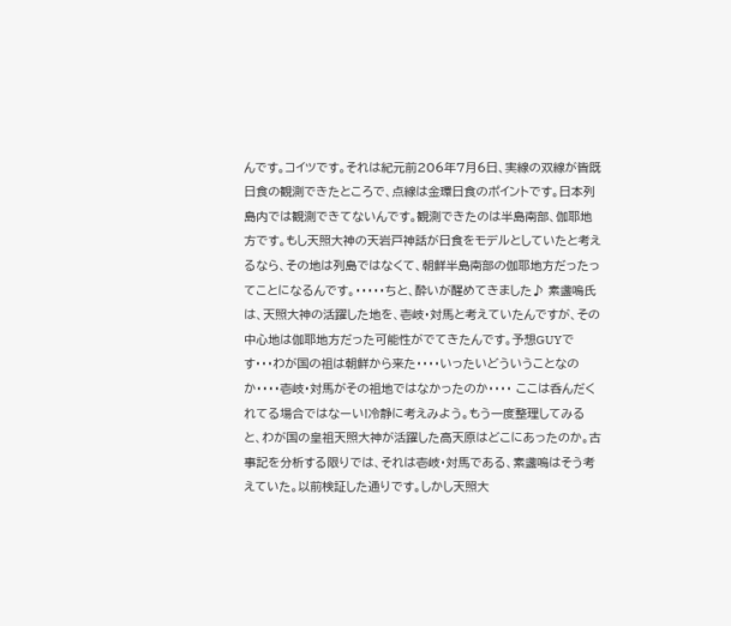んです。コイツです。それは紀元前206年7月6日、実線の双線が皆既日食の観測できたところで、点線は金環日食のポイントです。日本列島内では観測できてないんです。観測できたのは半島南部、伽耶地方です。もし天照大神の天岩戸神話が日食をモデルとしていたと考えるなら、その地は列島ではなくて、朝鮮半島南部の伽耶地方だったってことになるんです。・・・・・ちと、酔いが醒めてきました♪ 素盞嗚氏は、天照大神の活躍した地を、壱岐・対馬と考えていたんですが、その中心地は伽耶地方だった可能性がでてきたんです。予想GUYです・・・わが国の祖は朝鮮から来た・・・・いったいどういうことなのか・・・・壱岐・対馬がその祖地ではなかったのか・・・・ ここは呑んだくれてる場合ではなーい!冷静に考えみよう。もう一度整理してみると、わが国の皇祖天照大神が活躍した高天原はどこにあったのか。古事記を分析する限りでは、それは壱岐・対馬である、素盞嗚はそう考えていた。以前検証した通りです。しかし天照大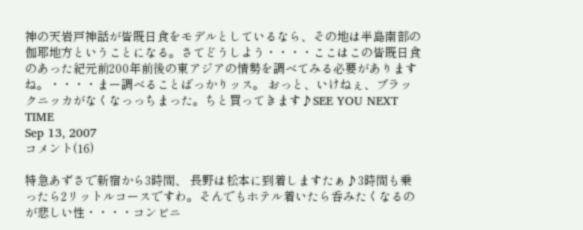神の天岩戸神話が皆既日食をモデルとしているなら、その地は半島南部の伽耶地方ということになる。さてどうしよう・・・・ここはこの皆既日食のあった紀元前200年前後の東アジアの情勢を調べてみる必要がありますね。・・・・まー調べることばっかりッス。 おっと、いけねぇ、ブラックニッカがなくなっっちまった。ちと買ってきます♪SEE YOU NEXT TIME
Sep 13, 2007
コメント(16)

特急あずさで新宿から3時間、 長野は松本に到着しますたぁ♪3時間も乗ったら2リットルコースですわ。そんでもホテル着いたら呑みたくなるのが悲しい性・・・・コンビニ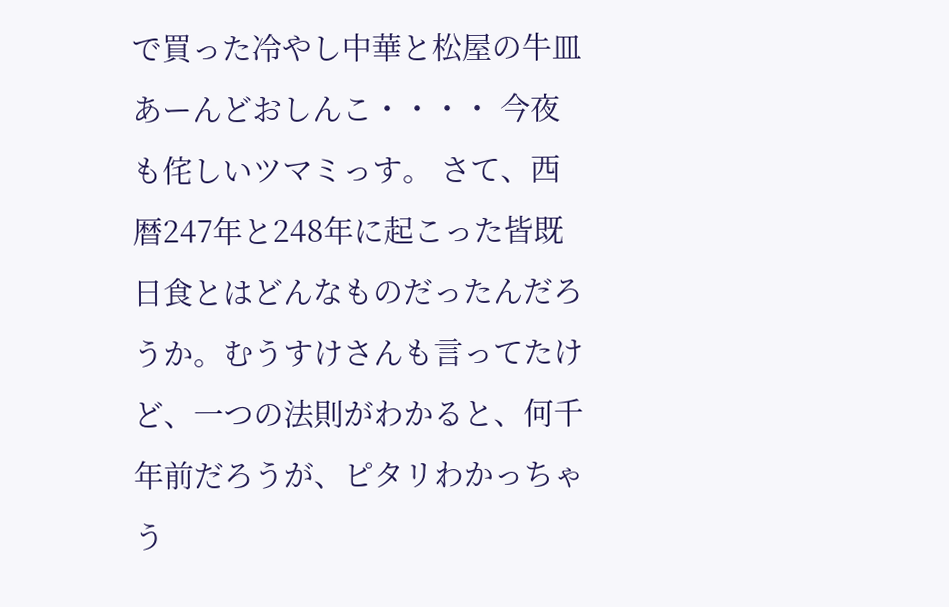で買った冷やし中華と松屋の牛皿あーんどおしんこ・・・・ 今夜も侘しいツマミっす。 さて、西暦247年と248年に起こった皆既日食とはどんなものだったんだろうか。むうすけさんも言ってたけど、一つの法則がわかると、何千年前だろうが、ピタリわかっちゃう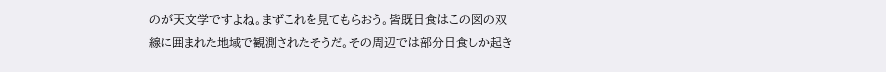のが天文学ですよね。まずこれを見てもらおう。皆既日食はこの図の双線に囲まれた地域で観測されたそうだ。その周辺では部分日食しか起き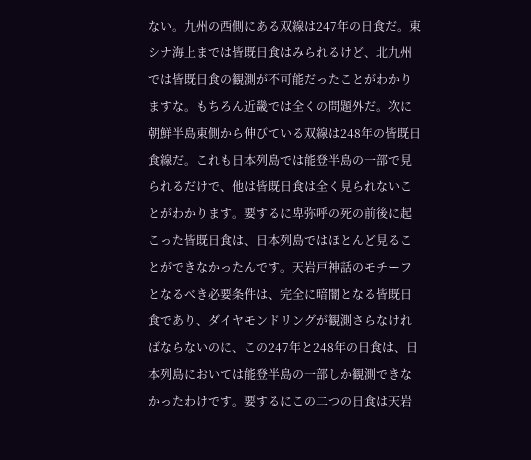ない。九州の西側にある双線は247年の日食だ。東シナ海上までは皆既日食はみられるけど、北九州では皆既日食の観測が不可能だったことがわかりますな。もちろん近畿では全くの問題外だ。次に朝鮮半島東側から伸びている双線は248年の皆既日食線だ。これも日本列島では能登半島の一部で見られるだけで、他は皆既日食は全く見られないことがわかります。要するに卑弥呼の死の前後に起こった皆既日食は、日本列島ではほとんど見ることができなかったんです。天岩戸神話のモチーフとなるべき必要条件は、完全に暗闇となる皆既日食であり、ダイヤモンドリングが観測さらなければならないのに、この247年と248年の日食は、日本列島においては能登半島の一部しか観測できなかったわけです。要するにこの二つの日食は天岩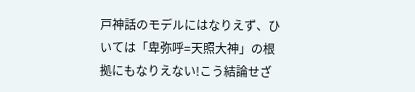戸神話のモデルにはなりえず、ひいては「卑弥呼=天照大神」の根拠にもなりえない!こう結論せざ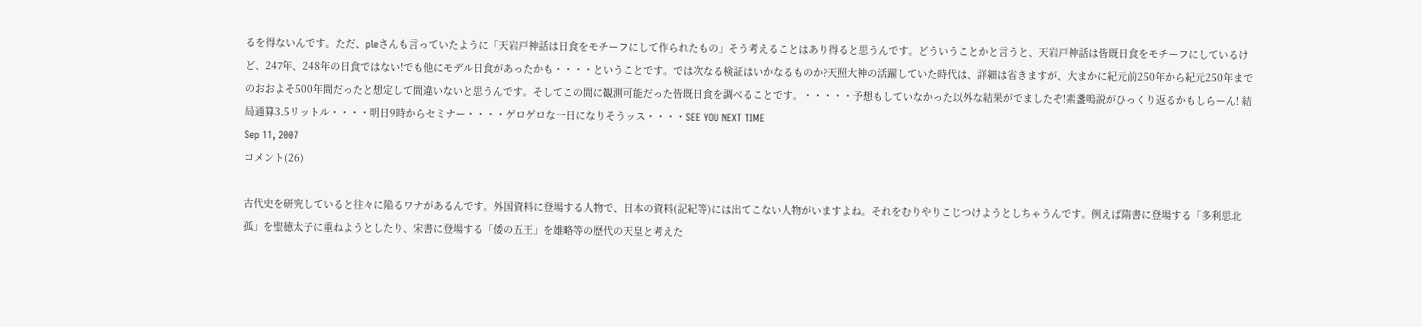るを得ないんです。ただ、pleさんも言っていたように「天岩戸神話は日食をモチーフにして作られたもの」そう考えることはあり得ると思うんです。どういうことかと言うと、天岩戸神話は皆既日食をモチーフにしているけど、247年、248年の日食ではない!でも他にモデル日食があったかも・・・・ということです。では次なる検証はいかなるものか?天照大神の活躍していた時代は、詳細は省きますが、大まかに紀元前250年から紀元250年までのおおよそ500年間だったと想定して間違いないと思うんです。そしてこの間に観測可能だった皆既日食を調べることです。・・・・・予想もしていなかった以外な結果がでましたぞ!素盞嗚説がひっくり返るかもしらーん! 結局通算3.5リットル・・・・明日9時からセミナー・・・・ゲロゲロな一日になりそうッス・・・・SEE YOU NEXT TIME
Sep 11, 2007
コメント(26)

古代史を研究していると往々に陥るワナがあるんです。外国資料に登場する人物で、日本の資料(記紀等)には出てこない人物がいますよね。それをむりやりこじつけようとしちゃうんです。例えば隋書に登場する「多利思北孤」を聖徳太子に重ねようとしたり、宋書に登場する「倭の五王」を雄略等の歴代の天皇と考えた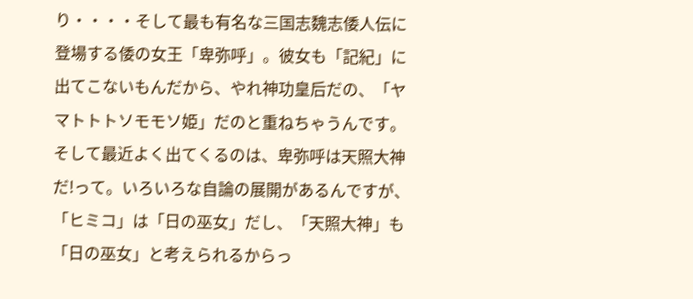り・・・・そして最も有名な三国志魏志倭人伝に登場する倭の女王「卑弥呼」。彼女も「記紀」に出てこないもんだから、やれ神功皇后だの、「ヤマトトトソモモソ姫」だのと重ねちゃうんです。そして最近よく出てくるのは、卑弥呼は天照大神だ!って。いろいろな自論の展開があるんですが、「ヒミコ」は「日の巫女」だし、「天照大神」も「日の巫女」と考えられるからっ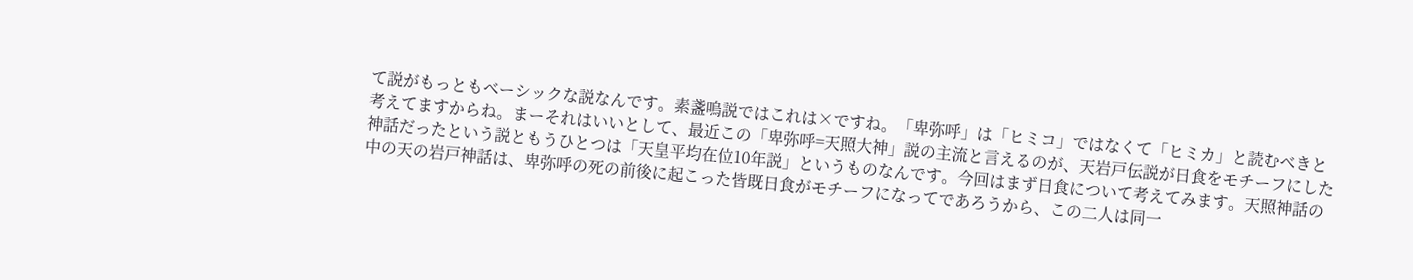て説がもっともベーシックな説なんです。素盞嗚説ではこれは×ですね。「卑弥呼」は「ヒミコ」ではなくて「ヒミカ」と読むべきと考えてますからね。まーそれはいいとして、最近この「卑弥呼=天照大神」説の主流と言えるのが、天岩戸伝説が日食をモチーフにした神話だったという説ともうひとつは「天皇平均在位10年説」というものなんです。今回はまず日食について考えてみます。天照神話の中の天の岩戸神話は、卑弥呼の死の前後に起こった皆既日食がモチーフになってであろうから、この二人は同一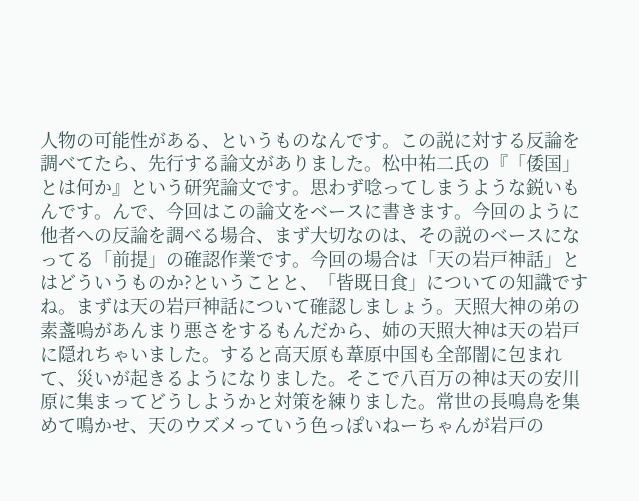人物の可能性がある、というものなんです。この説に対する反論を調べてたら、先行する論文がありました。松中祐二氏の『「倭国」とは何か』という研究論文です。思わず唸ってしまうような鋭いもんです。んで、今回はこの論文をベースに書きます。今回のように他者への反論を調べる場合、まず大切なのは、その説のベースになってる「前提」の確認作業です。今回の場合は「天の岩戸神話」とはどういうものか?ということと、「皆既日食」についての知識ですね。まずは天の岩戸神話について確認しましょう。天照大神の弟の素盞嗚があんまり悪さをするもんだから、姉の天照大神は天の岩戸に隠れちゃいました。すると高天原も葦原中国も全部闇に包まれて、災いが起きるようになりました。そこで八百万の神は天の安川原に集まってどうしようかと対策を練りました。常世の長鳴鳥を集めて鳴かせ、天のウズメっていう色っぽいねーちゃんが岩戸の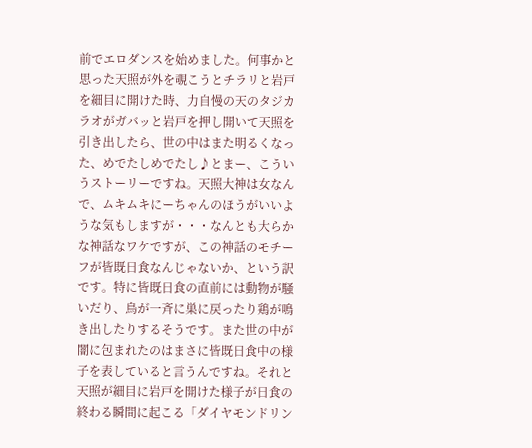前でエロダンスを始めました。何事かと思った天照が外を覗こうとチラリと岩戸を細目に開けた時、力自慢の天のタジカラオがガバッと岩戸を押し開いて天照を引き出したら、世の中はまた明るくなった、めでたしめでたし♪とまー、こういうストーリーですね。天照大神は女なんで、ムキムキにーちゃんのほうがいいような気もしますが・・・なんとも大らかな神話なワケですが、この神話のモチーフが皆既日食なんじゃないか、という訳です。特に皆既日食の直前には動物が騒いだり、鳥が一斉に巣に戻ったり鶏が鳴き出したりするそうです。また世の中が闇に包まれたのはまさに皆既日食中の様子を表していると言うんですね。それと天照が細目に岩戸を開けた様子が日食の終わる瞬間に起こる「ダイヤモンドリン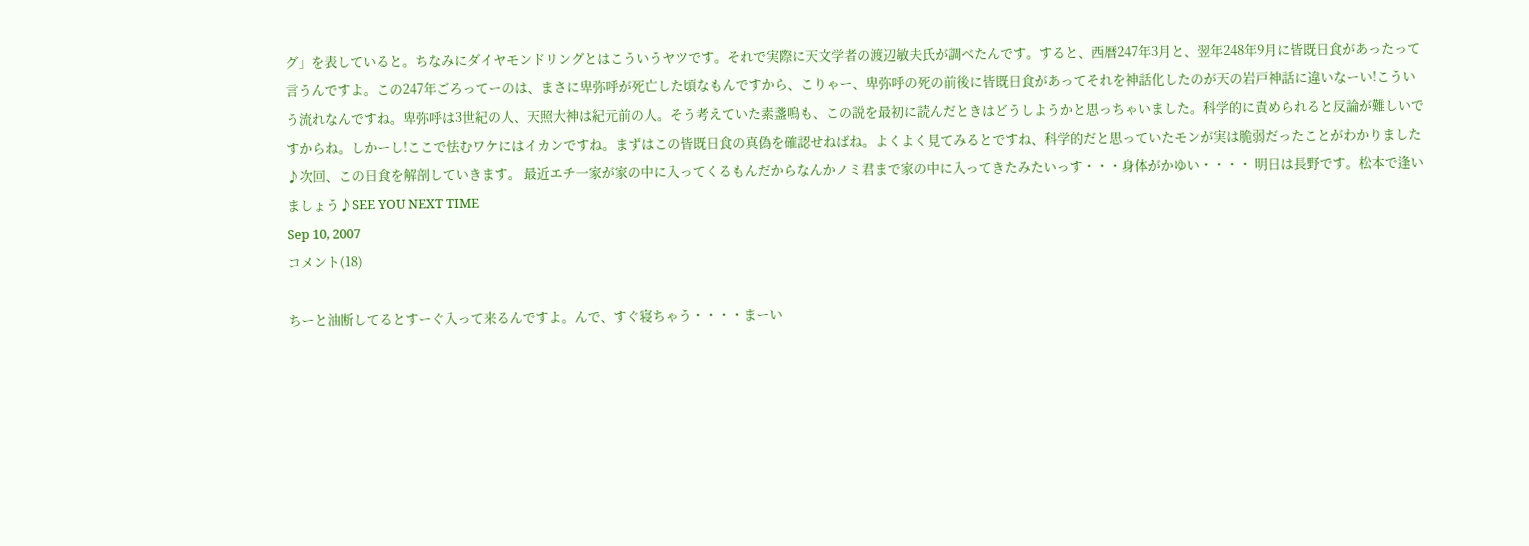グ」を表していると。ちなみにダイヤモンドリングとはこういうヤツです。それで実際に天文学者の渡辺敏夫氏が調べたんです。すると、西暦247年3月と、翌年248年9月に皆既日食があったって言うんですよ。この247年ごろってーのは、まさに卑弥呼が死亡した頃なもんですから、こりゃー、卑弥呼の死の前後に皆既日食があってそれを神話化したのが天の岩戸神話に違いなーい!こういう流れなんですね。卑弥呼は3世紀の人、天照大神は紀元前の人。そう考えていた素盞嗚も、この説を最初に読んだときはどうしようかと思っちゃいました。科学的に責められると反論が難しいですからね。しかーし!ここで怯むワケにはイカンですね。まずはこの皆既日食の真偽を確認せねばね。よくよく見てみるとですね、科学的だと思っていたモンが実は脆弱だったことがわかりました♪次回、この日食を解剖していきます。 最近エチ一家が家の中に入ってくるもんだからなんかノミ君まで家の中に入ってきたみたいっす・・・身体がかゆい・・・・ 明日は長野です。松本で逢いましょう♪SEE YOU NEXT TIME
Sep 10, 2007
コメント(18)

ちーと油断してるとすーぐ入って来るんですよ。んで、すぐ寝ちゃう・・・・まーい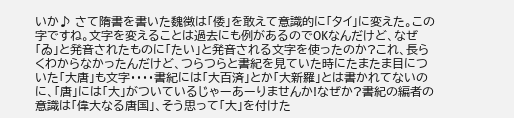いか♪ さて隋書を書いた魏徴は「倭」を敢えて意識的に「タイ」に変えた。この字ですね。文字を変えることは過去にも例があるのでOKなんだけど、なぜ「ゐ」と発音されたものに「たい」と発音される文字を使ったのか?これ、長らくわからなかったんだけど、つらつらと書紀を見ていた時にたまたま目についた「大唐」も文字・・・・書紀には「大百済」とか「大新羅」とは書かれてないのに、「唐」には「大」がついているじゃーあーりませんか!なぜか?書紀の編者の意識は「偉大なる唐国」、そう思って「大」を付けた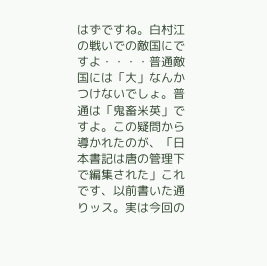はずですね。白村江の戦いでの敵国にですよ・・・・普通敵国には「大」なんかつけないでしょ。普通は「鬼畜米英」ですよ。この疑問から導かれたのが、「日本書記は唐の管理下で編集された」これです、以前書いた通りッス。実は今回の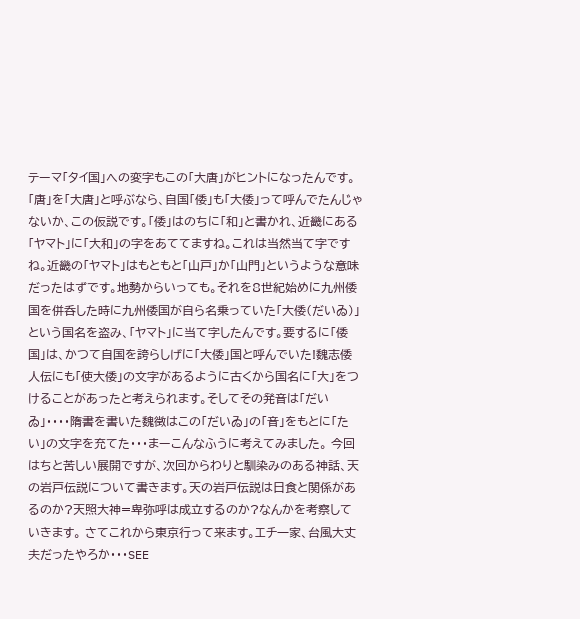テーマ「タイ国」への変字もこの「大唐」がヒントになったんです。「唐」を「大唐」と呼ぶなら、自国「倭」も「大倭」って呼んでたんじゃないか、この仮説です。「倭」はのちに「和」と書かれ、近畿にある「ヤマト」に「大和」の字をあててますね。これは当然当て字ですね。近畿の「ヤマト」はもともと「山戸」か「山門」というような意味だったはずです。地勢からいっても。それを8世紀始めに九州倭国を併呑した時に九州倭国が自ら名乗っていた「大倭(だいゐ)」という国名を盗み、「ヤマト」に当て字したんです。要するに「倭国」は、かつて自国を誇らしげに「大倭」国と呼んでいた!魏志倭人伝にも「使大倭」の文字があるように古くから国名に「大」をつけることがあったと考えられます。そしてその発音は「だいゐ」・・・・隋書を書いた魏徴はこの「だいゐ」の「音」をもとに「たい」の文字を充てた・・・まーこんなふうに考えてみました。 今回はちと苦しい展開ですが、次回からわりと馴染みのある神話、天の岩戸伝説について書きます。天の岩戸伝説は日食と関係があるのか?天照大神=卑弥呼は成立するのか?なんかを考察していきます。 さてこれから東京行って来ます。エチ一家、台風大丈夫だったやろか・・・SEE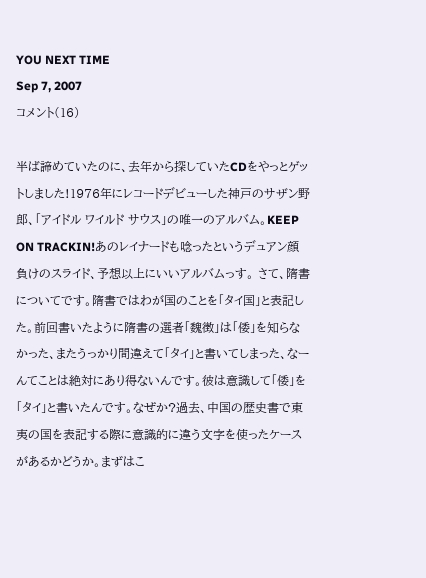YOU NEXT TIME
Sep 7, 2007
コメント(16)

半ば諦めていたのに、去年から探していたCDをやっとゲットしました!1976年にレコードデビューした神戸のサザン野郎、「アイドル ワイルド サウス」の唯一のアルバム。KEEP ON TRACKIN!あのレイナードも唸ったというデュアン顔負けのスライド、予想以上にいいアルバムっす。 さて、隋書についてです。隋書ではわが国のことを「タイ国」と表記した。前回書いたように隋書の選者「魏徴」は「倭」を知らなかった、またうっかり間違えて「タイ」と書いてしまった、なーんてことは絶対にあり得ないんです。彼は意識して「倭」を「タイ」と書いたんです。なぜか?過去、中国の歴史書で東夷の国を表記する際に意識的に違う文字を使ったケースがあるかどうか。まずはこ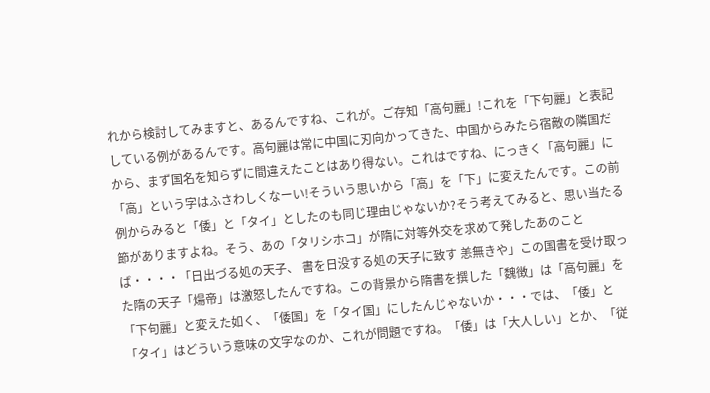れから検討してみますと、あるんですね、これが。ご存知「高句麗」!これを「下句麗」と表記している例があるんです。高句麗は常に中国に刃向かってきた、中国からみたら宿敵の隣国だから、まず国名を知らずに間違えたことはあり得ない。これはですね、にっきく「高句麗」に「高」という字はふさわしくなーい!そういう思いから「高」を「下」に変えたんです。この前例からみると「倭」と「タイ」としたのも同じ理由じゃないか?そう考えてみると、思い当たる節がありますよね。そう、あの「タリシホコ」が隋に対等外交を求めて発したあのことば・・・・「日出づる処の天子、 書を日没する処の天子に致す 恙無きや」この国書を受け取った隋の天子「煬帝」は激怒したんですね。この背景から隋書を撰した「魏徴」は「高句麗」を「下句麗」と変えた如く、「倭国」を「タイ国」にしたんじゃないか・・・では、「倭」と「タイ」はどういう意味の文字なのか、これが問題ですね。「倭」は「大人しい」とか、「従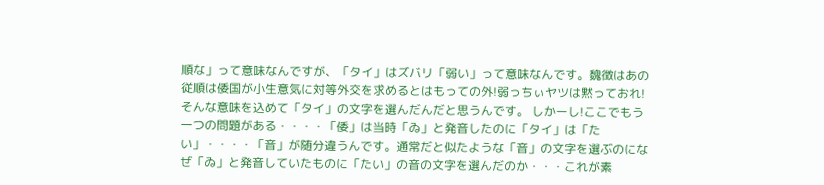順な」って意味なんですが、「タイ」はズバリ「弱い」って意味なんです。魏徴はあの従順は倭国が小生意気に対等外交を求めるとはもっての外!弱っちぃヤツは黙っておれ!そんな意味を込めて「タイ」の文字を選んだんだと思うんです。 しかーし!ここでもう一つの問題がある・・・・「倭」は当時「ゐ」と発音したのに「タイ」は「たい」・・・・「音」が随分違うんです。通常だと似たような「音」の文字を選ぶのになぜ「ゐ」と発音していたものに「たい」の音の文字を選んだのか・・・これが素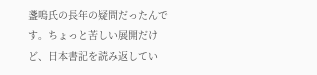盞嗚氏の長年の疑問だったんです。ちょっと苦しい展開だけど、日本書記を読み返してい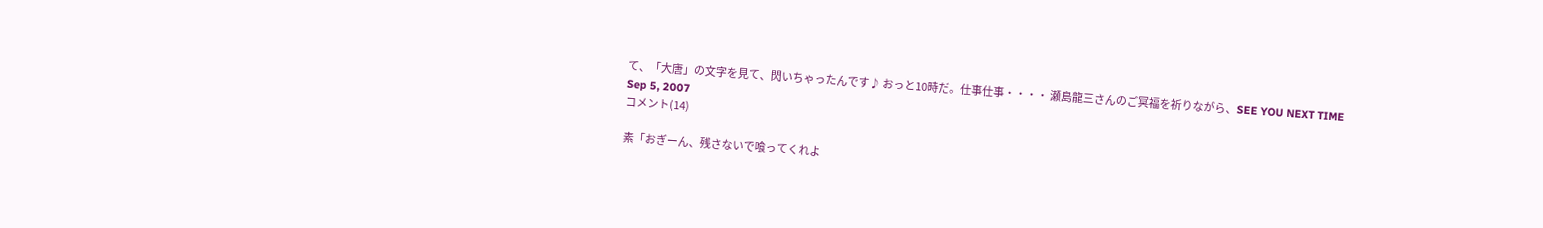て、「大唐」の文字を見て、閃いちゃったんです♪ おっと10時だ。仕事仕事・・・・ 瀬島龍三さんのご冥福を祈りながら、SEE YOU NEXT TIME
Sep 5, 2007
コメント(14)

素「おぎーん、残さないで喰ってくれよ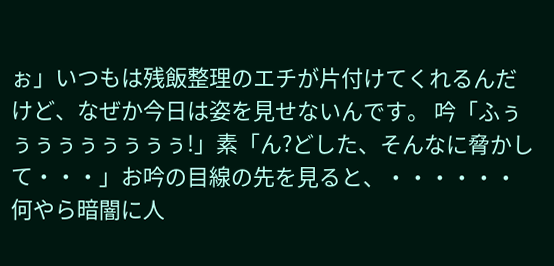ぉ」いつもは残飯整理のエチが片付けてくれるんだけど、なぜか今日は姿を見せないんです。 吟「ふぅぅぅぅぅぅぅぅぅ!」素「ん?どした、そんなに脅かして・・・」お吟の目線の先を見ると、・・・・・・何やら暗闇に人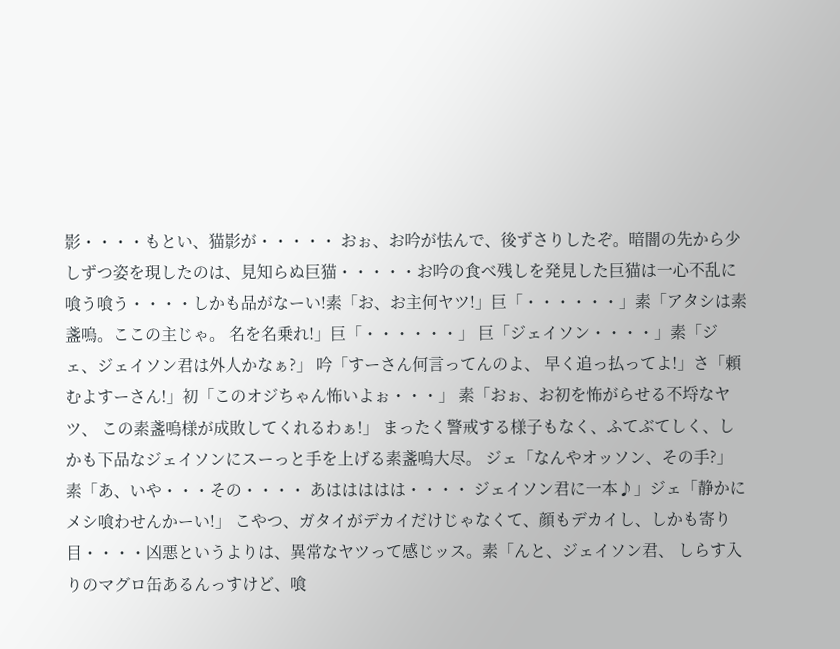影・・・・もとい、猫影が・・・・・ おぉ、お吟が怯んで、後ずさりしたぞ。暗闇の先から少しずつ姿を現したのは、見知らぬ巨猫・・・・・お吟の食べ残しを発見した巨猫は一心不乱に喰う喰う・・・・しかも品がなーい!素「お、お主何ヤツ!」巨「・・・・・・」素「アタシは素盞嗚。ここの主じゃ。 名を名乗れ!」巨「・・・・・・」 巨「ジェイソン・・・・」素「ジェ、ジェイソン君は外人かなぁ?」 吟「すーさん何言ってんのよ、 早く追っ払ってよ!」さ「頼むよすーさん!」初「このオジちゃん怖いよぉ・・・」 素「おぉ、お初を怖がらせる不埒なヤツ、 この素盞嗚様が成敗してくれるわぁ!」 まったく警戒する様子もなく、ふてぶてしく、しかも下品なジェイソンにスーっと手を上げる素盞嗚大尽。 ジェ「なんやオッソン、その手?」素「あ、いや・・・その・・・・ あははははは・・・・ ジェイソン君に一本♪」ジェ「静かにメシ喰わせんかーい!」 こやつ、ガタイがデカイだけじゃなくて、顔もデカイし、しかも寄り目・・・・凶悪というよりは、異常なヤツって感じッス。素「んと、ジェイソン君、 しらす入りのマグロ缶あるんっすけど、喰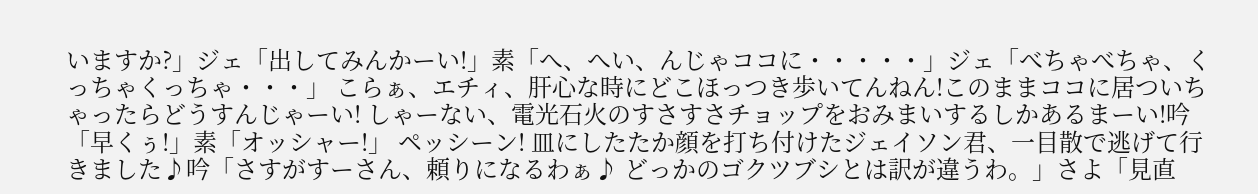いますか?」ジェ「出してみんかーい!」素「へ、へい、んじゃココに・・・・・」ジェ「べちゃべちゃ、くっちゃくっちゃ・・・」 こらぁ、エチィ、肝心な時にどこほっつき歩いてんねん!このままココに居ついちゃったらどうすんじゃーい! しゃーない、電光石火のすさすさチョップをおみまいするしかあるまーい!吟「早くぅ!」素「オッシャー!」 ペッシーン! 皿にしたたか顔を打ち付けたジェイソン君、一目散で逃げて行きました♪吟「さすがすーさん、頼りになるわぁ♪ どっかのゴクツブシとは訳が違うわ。」さよ「見直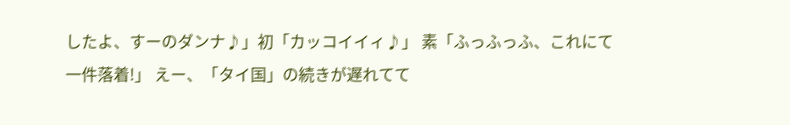したよ、すーのダンナ♪」初「カッコイイィ♪」 素「ふっふっふ、これにて一件落着!」 えー、「タイ国」の続きが遅れてて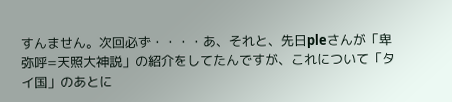すんません。次回必ず・・・・あ、それと、先日pleさんが「卑弥呼=天照大神説」の紹介をしてたんですが、これについて「タイ国」のあとに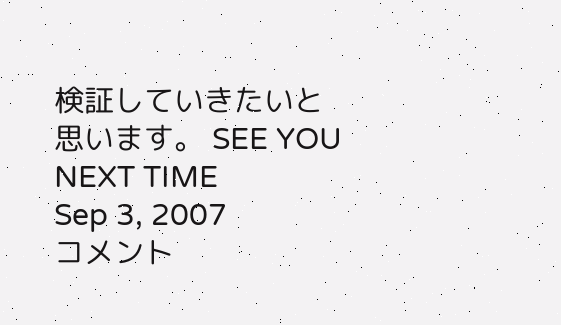検証していきたいと思います。 SEE YOU NEXT TIME
Sep 3, 2007
コメント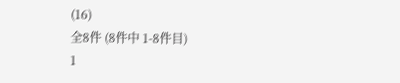(16)
全8件 (8件中 1-8件目)
1